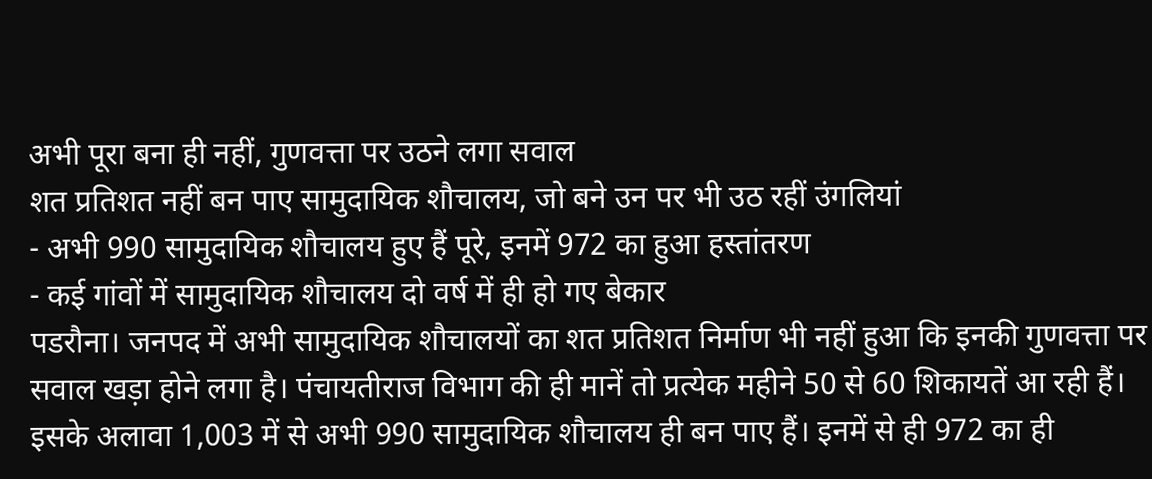अभी पूरा बना ही नहीं, गुणवत्ता पर उठने लगा सवाल
शत प्रतिशत नहीं बन पाए सामुदायिक शौचालय, जो बने उन पर भी उठ रहीं उंगलियां
- अभी 990 सामुदायिक शौचालय हुए हैं पूरे, इनमें 972 का हुआ हस्तांतरण
- कई गांवों में सामुदायिक शौचालय दो वर्ष में ही हो गए बेकार
पडरौना। जनपद में अभी सामुदायिक शौचालयों का शत प्रतिशत निर्माण भी नहीं हुआ कि इनकी गुणवत्ता पर सवाल खड़ा होने लगा है। पंचायतीराज विभाग की ही मानें तो प्रत्येक महीने 50 से 60 शिकायतें आ रही हैं। इसके अलावा 1,003 में से अभी 990 सामुदायिक शौचालय ही बन पाए हैं। इनमें से ही 972 का ही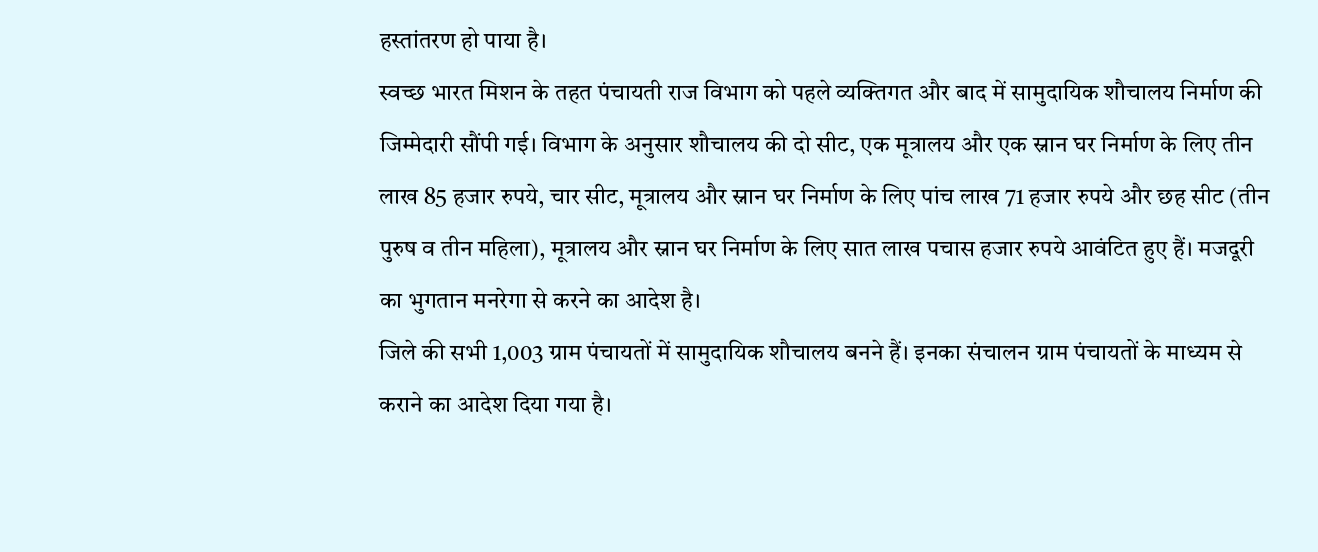हस्तांतरण हो पाया है।
स्वच्छ भारत मिशन के तहत पंचायती राज विभाग को पहले व्यक्तिगत और बाद में सामुदायिक शौचालय निर्माण की जिम्मेदारी सौंपी गई। विभाग के अनुसार शौचालय की दो सीट, एक मूत्रालय और एक स्नान घर निर्माण के लिए तीन लाख 85 हजार रुपये, चार सीट, मूत्रालय और स्नान घर निर्माण के लिए पांच लाख 71 हजार रुपये और छह सीट (तीन पुरुष व तीन महिला), मूत्रालय और स्नान घर निर्माण के लिए सात लाख पचास हजार रुपये आवंटित हुए हैं। मजदूरी का भुगतान मनरेगा से करने का आदेश है।
जिले की सभी 1,003 ग्राम पंचायतों में सामुदायिक शौचालय बनने हैं। इनका संचालन ग्राम पंचायतों के माध्यम से कराने का आदेश दिया गया है।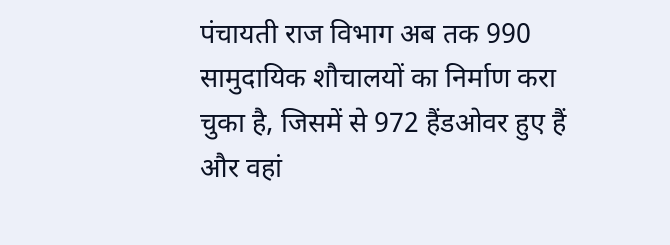पंचायती राज विभाग अब तक 990 सामुदायिक शौचालयों का निर्माण करा चुका है, जिसमें से 972 हैंडओवर हुए हैं और वहां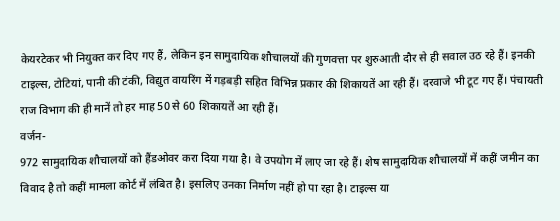केयरटेकर भी नियुक्त कर दिए गए हैं, लेकिन इन सामुदायिक शौचालयों की गुणवत्ता पर शुरुआती दौर से ही सवाल उठ रहे हैं। इनकी टाइल्स, टोटियां, पानी की टंकी, विद्युत वायरिंग में गड़बड़ी सहित विभिन्न प्रकार की शिकायतें आ रही हैं। दरवाजे भी टूट गए हैं। पंचायती राज विभाग की ही मानें तो हर माह 50 से 60 शिकायतें आ रही हैं।
वर्जन-
972 सामुदायिक शौचालयों को हैंडओवर करा दिया गया है। वे उपयोग में लाए जा रहे हैं। शेष सामुदायिक शौचालयों में कहीं जमीन का विवाद है तो कहीं मामला कोर्ट में लंबित है। इसलिए उनका निर्माण नहीं हो पा रहा है। टाइल्स या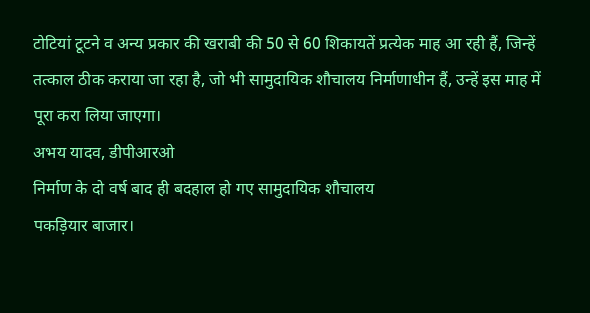टोटियां टूटने व अन्य प्रकार की खराबी की 50 से 60 शिकायतें प्रत्येक माह आ रही हैं, जिन्हें तत्काल ठीक कराया जा रहा है, जो भी सामुदायिक शौचालय निर्माणाधीन हैं, उन्हें इस माह में पूरा करा लिया जाएगा।
अभय यादव, डीपीआरओ
निर्माण के दो वर्ष बाद ही बदहाल हो गए सामुदायिक शौचालय
पकड़ियार बाजार।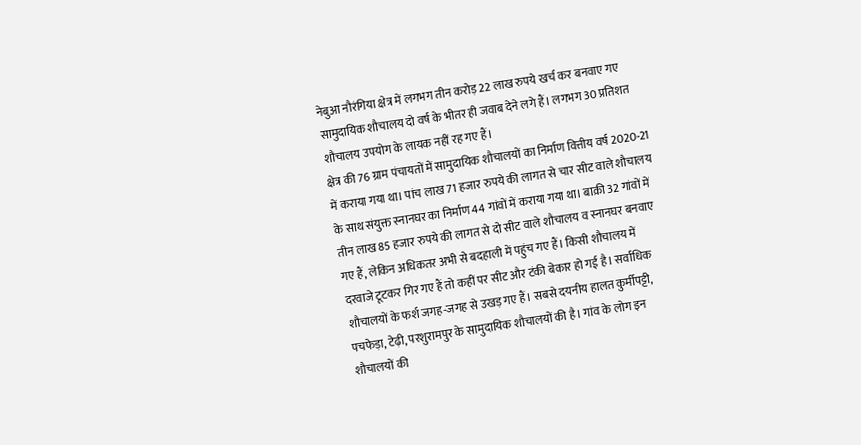नेबुआ नौरंगिया क्षेत्र में लगभग तीन करोड़ 22 लाख रुपये खर्च कर बनवाए गए सामुदायिक शौचालय दो वर्ष के भीतर ही जवाब देने लगे हैं। लगभग 30 प्रतिशत शौचालय उपयोग के लायक नहीं रह गए हैं।
क्षेत्र की 76 ग्राम पंचायतों में सामुदायिक शौचालयों का निर्माण वित्तीय वर्ष 2020-21 में कराया गया था। पांच लाख 71 हजार रुपये की लागत से चार सीट वाले शौचालय के साथ संयुक्त स्नानघर का निर्माण 44 गांवों में कराया गया था। बाक़ी 32 गांवों में तीन लाख 85 हजार रुपये की लागत से दो सीट वाले शौचालय व स्नानघर बनवाए गए हैं, लेकिन अधिकतर अभी से बदहाली में पहुंच गए हैं। किसी शौचालय में दरवाजे टूटकर गिर गए हैं तो कहीं पर सीट और टंकी बेकार हो गई है। सर्वाधिक शौचालयों के फर्श जगह-जगह से उखड़ गए हैं। सबसे दयनीय हालत कुर्मीपट्टी, पचफेड़ा, टेढ़ी, परशुरामपुर के सामुदायिक शौचालयों की है। गांव के लोग इन शौचालयों की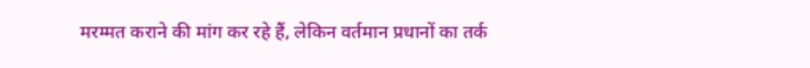मरम्मत कराने की मांग कर रहे हैं, लेकिन वर्तमान प्रधानों का तर्क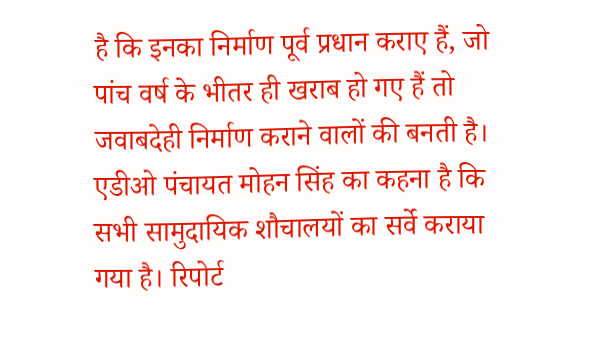है कि इनका निर्माण पूर्व प्रधान कराए हैं, जो पांच वर्ष के भीतर ही खराब हो गए हैं तो जवाबदेही निर्माण कराने वालों की बनती है। एडीओ पंचायत मोहन सिंह का कहना है कि सभी सामुदायिक शौचालयों का सर्वे कराया गया है। रिपोर्ट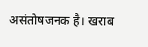असंतोषजनक है। खराब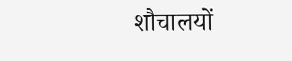शौचालयों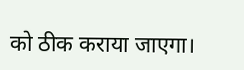को ठीक कराया जाएगा।